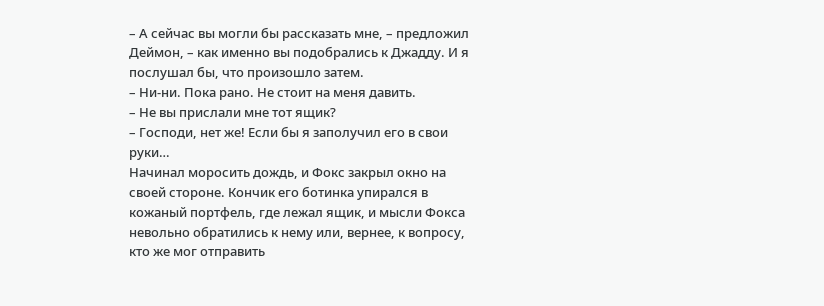– А сейчас вы могли бы рассказать мне, – предложил Деймон, – как именно вы подобрались к Джадду. И я послушал бы, что произошло затем.
– Ни-ни. Пока рано. Не стоит на меня давить.
– Не вы прислали мне тот ящик?
– Господи, нет же! Если бы я заполучил его в свои руки…
Начинал моросить дождь, и Фокс закрыл окно на своей стороне. Кончик его ботинка упирался в кожаный портфель, где лежал ящик, и мысли Фокса невольно обратились к нему или, вернее, к вопросу, кто же мог отправить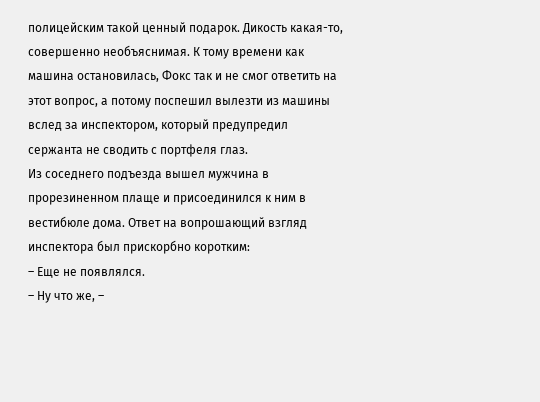полицейским такой ценный подарок. Дикость какая-то, совершенно необъяснимая. К тому времени как машина остановилась, Фокс так и не смог ответить на этот вопрос, а потому поспешил вылезти из машины вслед за инспектором, который предупредил сержанта не сводить с портфеля глаз.
Из соседнего подъезда вышел мужчина в прорезиненном плаще и присоединился к ним в вестибюле дома. Ответ на вопрошающий взгляд инспектора был прискорбно коротким:
– Еще не появлялся.
– Ну что же, –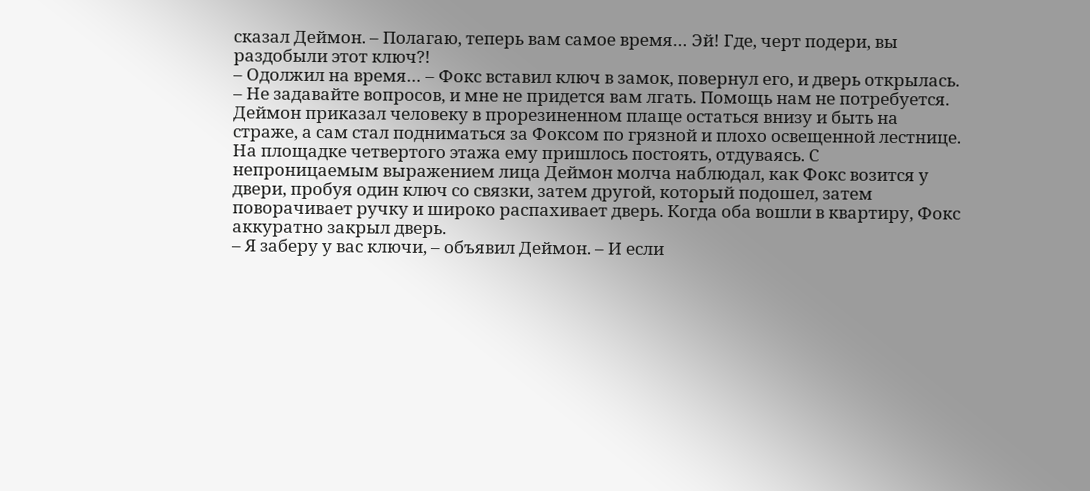сказал Деймон. – Полагаю, теперь вам самое время… Эй! Где, черт подери, вы раздобыли этот ключ?!
– Одолжил на время… – Фокс вставил ключ в замок, повернул его, и дверь открылась. – Не задавайте вопросов, и мне не придется вам лгать. Помощь нам не потребуется.
Деймон приказал человеку в прорезиненном плаще остаться внизу и быть на страже, а сам стал подниматься за Фоксом по грязной и плохо освещенной лестнице. На площадке четвертого этажа ему пришлось постоять, отдуваясь. С непроницаемым выражением лица Деймон молча наблюдал, как Фокс возится у двери, пробуя один ключ со связки, затем другой, который подошел, затем поворачивает ручку и широко распахивает дверь. Когда оба вошли в квартиру, Фокс аккуратно закрыл дверь.
– Я заберу у вас ключи, – объявил Деймон. – И если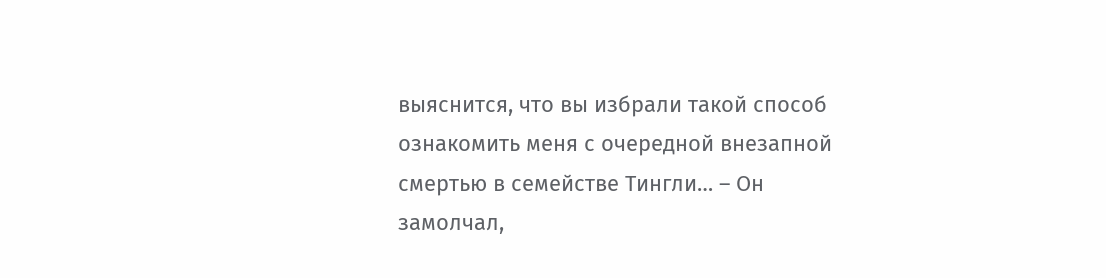выяснится, что вы избрали такой способ ознакомить меня с очередной внезапной смертью в семействе Тингли… – Он замолчал,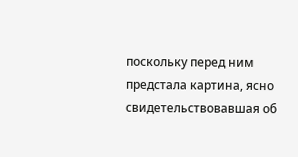поскольку перед ним предстала картина, ясно свидетельствовавшая об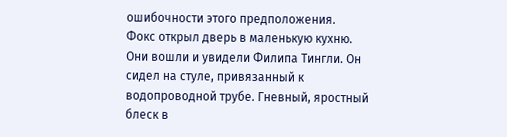ошибочности этого предположения.
Фокс открыл дверь в маленькую кухню. Они вошли и увидели Филипа Тингли. Он сидел на стуле, привязанный к водопроводной трубе. Гневный, яростный блеск в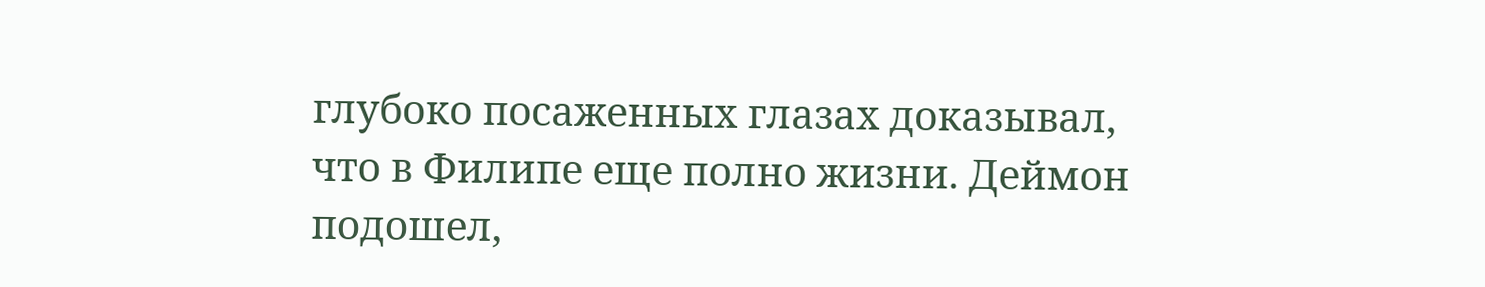глубоко посаженных глазах доказывал, что в Филипе еще полно жизни. Деймон подошел,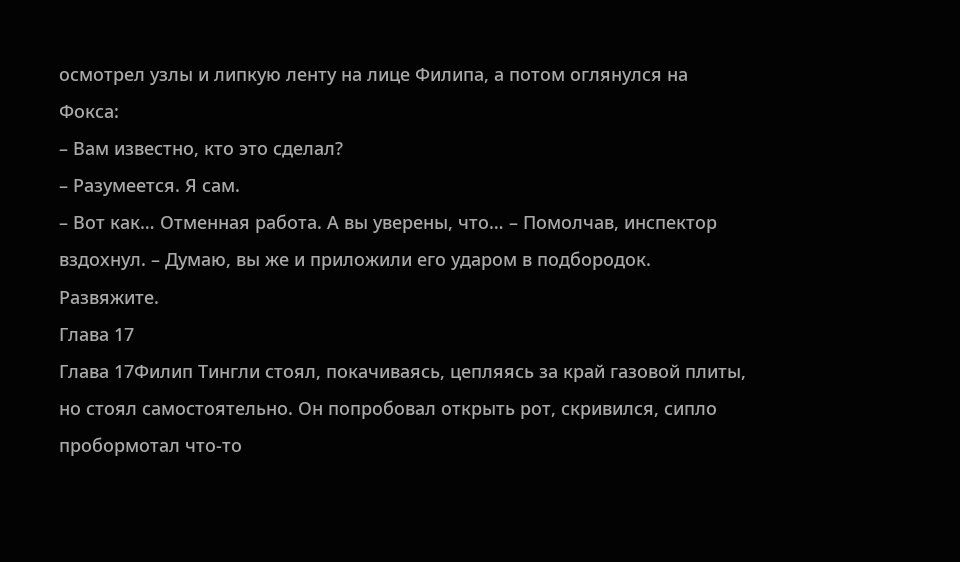осмотрел узлы и липкую ленту на лице Филипа, а потом оглянулся на Фокса:
– Вам известно, кто это сделал?
– Разумеется. Я сам.
– Вот как… Отменная работа. А вы уверены, что… – Помолчав, инспектор вздохнул. – Думаю, вы же и приложили его ударом в подбородок. Развяжите.
Глава 17
Глава 17Филип Тингли стоял, покачиваясь, цепляясь за край газовой плиты, но стоял самостоятельно. Он попробовал открыть рот, скривился, сипло пробормотал что-то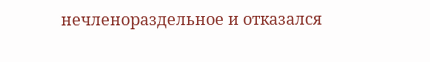нечленораздельное и отказался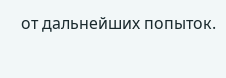от дальнейших попыток.